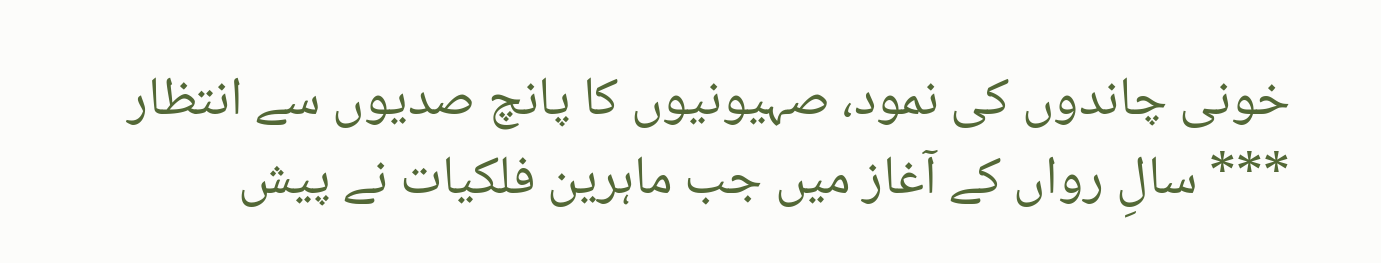خونی چاندوں کی نمود، صہیونیوں کا پانچ صدیوں سے انتظار *** سالِ رواں کے آغاز میں جب ماہرین فلکیات نے پیش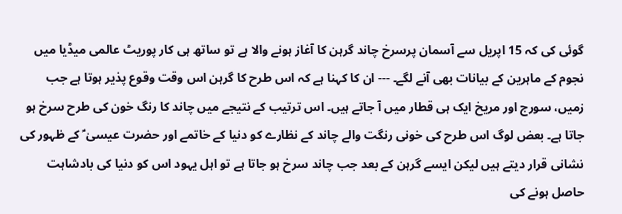گوئی کی کہ 15 اپریل سے آسمان پرسرخ چاند گرہن کا آغاز ہونے والا ہے تو ساتھ ہی کار پوریٹ عالمی میڈیا میں نجوم کے ماہرین کے بیانات بھی آنے لگے۔ --- ان کا کہنا ہے کہ اس طرح کا گرہن اس وقت وقوع پذیر ہوتا ہے جب زمیں، سورج اور مریخ ایک ہی قطار میں آ جاتے ہیں۔ اس ترتیب کے نتیجے میں چاند کا رنگ خون کی طرح سرخ ہو جاتا ہے۔ بعض لوگ اس طرح کی خونی رنگت والے چاند کے نظارے کو دنیا کے خاتمے اور حضرت عیسیٰ ؑ کے ظہور کی نشانی قرار دیتے ہیں لیکن ایسے گرہن کے بعد جب چاند سرخ ہو جاتا ہے تو اہل یہود اس کو دنیا کی بادشاہت حاصل ہونے کی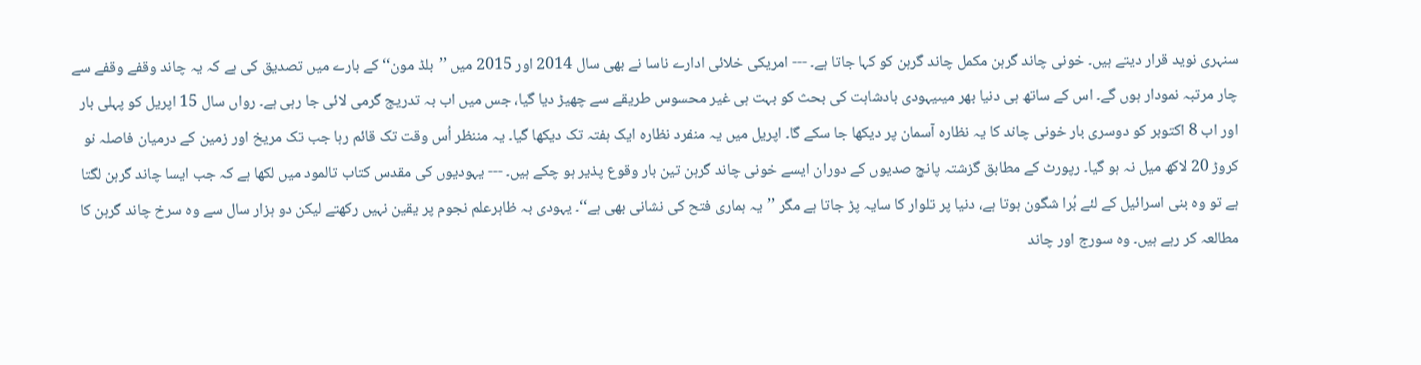سنہری نوید قرار دیتے ہیں۔ خونی چاند گرہن مکمل چاند گرہن کو کہا جاتا ہے۔ --- امریکی خلائی ادارے ناسا نے بھی سال 2014 اور 2015 میں ’’بلڈ مون‘‘ کے بارے میں تصدیق کی ہے کہ یہ چاند وقفے وقفے سے چار مرتبہ نمودار ہوں گے۔ اس کے ساتھ ہی دنیا بھر میںیہودی بادشاہت کی بحث کو بہت ہی غیر محسوس طریقے سے چھیڑ دیا گیا، جس میں اب بہ تدریج گرمی لائی جا رہی ہے۔ رواں سال 15 اپریل کو پہلی بار اور اب 8 اکتوبر کو دوسری بار خونی چاند کا یہ نظارہ آسمان پر دیکھا جا سکے گا۔ اپریل میں یہ منفرد نظارہ ایک ہفتہ تک دیکھا گیا۔ یہ مننظر اُس وقت تک قائم رہا جب تک مریخ اور زمین کے درمیان فاصلہ نو کروڑ 20 لاکھ میل نہ ہو گیا۔ رپورٹ کے مطابق گزشتہ پانچ صدیوں کے دوران ایسے خونی چاند گرہن تین بار وقوع پذیر ہو چکے ہیں۔ --- یہودیوں کی مقدس کتاب تالمود میں لکھا ہے کہ جب ایسا چاند گرہن لگتا ہے تو وہ بنی اسرائیل کے لئے بُرا شگون ہوتا ہے، دنیا پر تلوار کا سایہ پڑ جاتا ہے مگر ’’یہ ہماری فتح کی نشانی بھی ہے‘‘۔ یہودی بہ ظاہرعلم نجوم پر یقین نہیں رکھتے لیکن دو ہزار سال سے وہ سرخ چاند گرہن کا مطالعہ کر رہے ہیں۔ وہ سورج اور چاند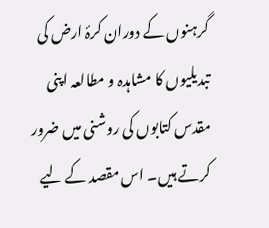گرہنوں کے دوران کرۂ ارض کی تبدیلیوں کا مشاہدہ و مطالعہ اپنی مقدس کتابوں کی روشنی میں ضرور کرتے ہیں۔ اس مقصد کے لیے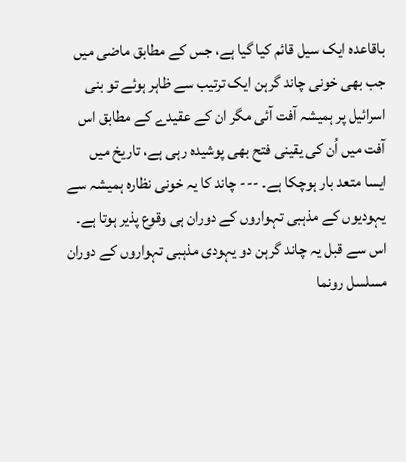باقاعدہ ایک سیل قائم کیا گیا ہے، جس کے مطابق ماضی میں جب بھی خونی چاند گرہن ایک ترتیب سے ظاہر ہوئے تو بنی اسرائیل پر ہمیشہ آفت آئی مگر ان کے عقیدے کے مطابق اس آفت میں اُن کی یقینی فتح بھی پوشیدہ رہی ہے، تاریخ میں ایسا متعد بار ہوچکا ہے۔ --- چاند کا یہ خونی نظارہ ہمیشہ سے یہودیوں کے مذہبی تہواروں کے دوران ہی وقوع پذیر ہوتا ہے۔ اس سے قبل یہ چاند گرہن دو یہودی مذہبی تہواروں کے دوران مسلسل رونما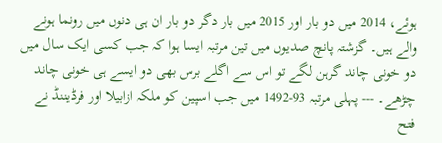ہوئے، 2014 میں دو بار اور 2015 میں بار دگر دو بار ان ہی دنوں میں رونما ہونے والے ہیں۔ گزشتہ پانچ صدیوں میں تین مرتبہ ایسا ہوا کہ جب کسی ایک سال میں دو خونی چاند گرہن لگے تو اس سے اگلے برس بھی دو ایسے ہی خونی چاند چڑھے۔ --- پہلی مرتبہ 93-1492 میں جب اسپین کو ملکہ ازابیلا اور فرڈیننڈ نے فتح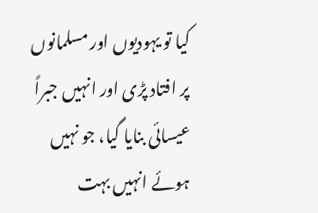کیا تو یہودیوں اور مسلمانوں پر افتاد پڑی اور انہیں جبراً عیسائی بنایا گیا، جو نہیں ہوئے انہیں بہت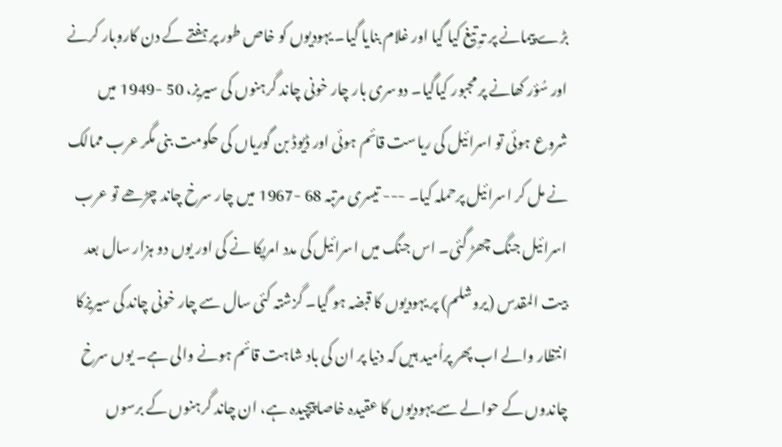بڑے پیمانے پر تہِ تیغ کیا گیا اور غلام بنایا گیا۔ یہودیوں کو خاص طور پر ہفتے کے دن کاروبار کرنے اور سُؤر کھانے پر مجبور کیاگیا۔ دوسری بار چار خونی چاند گرہنوں کی سیریز، 50 -1949 میں شروع ہوئی تو اسرائیل کی ریاست قائم ہوئی اور ڈیوڈ بن گوریاں کی حکومت بنی مگر عرب ممالک نے مل کر اسرائیل پرحملہ کیا۔ --- تیسری مرتبہ 68 -1967 میں چار سرخ چاند چڑھے تو عرب اسرائیل جنگ چھڑ گئی۔ اس جنگ میں اسرائیل کی مدد امریکا نے کی اور یوں دو ہزار سال بعد بیت المقدس (یروشلم) پر یہودیوں کا قبضہ ہو گیا۔ گزشتہ کئی سال سے چار خونی چاند کی سیریزکا انتظار والے اب پھر پراُمید ہیں کہ دنیا پر ان کی باد شاہت قائم ہونے والی ہے۔ یوں سرخ چاندوں کے حوالے سے یہودیوں کا عقیدہ خاصا پیچیدہ ہے، ان چاند گرہنوں کے برسوں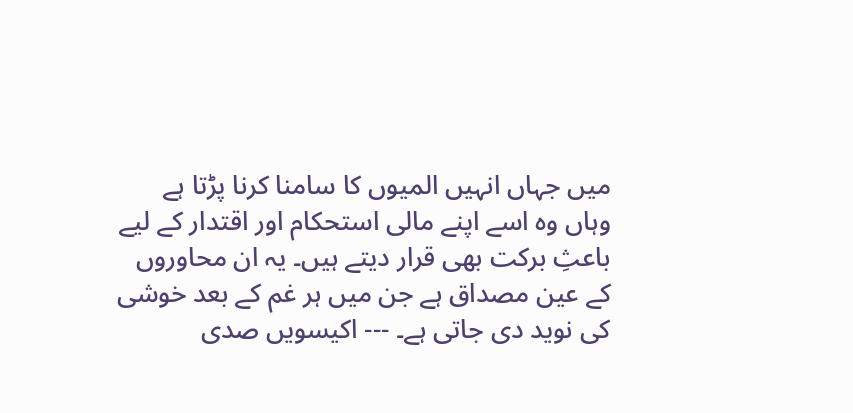میں جہاں انہیں المیوں کا سامنا کرنا پڑتا ہے وہاں وہ اسے اپنے مالی استحکام اور اقتدار کے لیے باعثِ برکت بھی قرار دیتے ہیں۔ یہ ان محاوروں کے عین مصداق ہے جن میں ہر غم کے بعد خوشی کی نوید دی جاتی ہے۔ --- اکیسویں صدی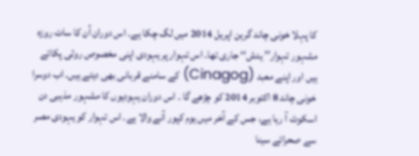کا پہلا خونی چاند گرہن اپریل 2014 میں لگ چکا ہے۔ اس دوران اُن کا سات روزہ مشہور تہوار’’ یدش‘‘ جاری تھا۔ اس تہوار پر یہودی اپنی مخصوص روٹی پکاتے ہیں اور اپنے معبد (Cinagog) کے سامنے قربانی بھی دیتے ہیں۔ اب دوسرا خونی چاند 8 اکتوبر 2014 کو چڑھے گا ۔ اس دوران یہودیوں کا مشہور مذہبی دن اسکوٹ آ رہا ہے، جس کے آخر میں یوم کپور آنے والا ہے۔ اس تہوار کو یہودی مصر سے صحرائے سینا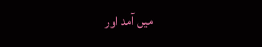میں آمد اور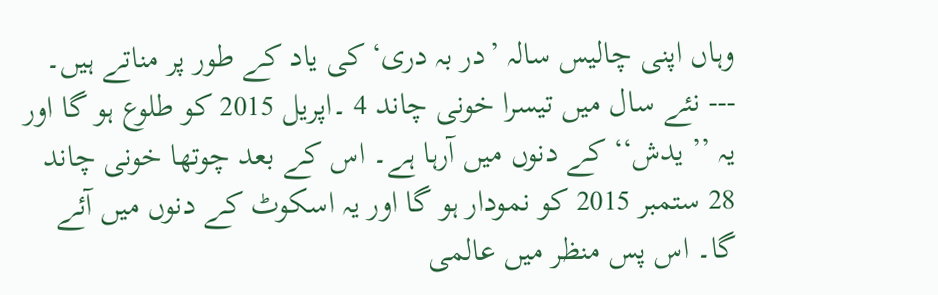وہاں اپنی چالیس سالہ ’در بہ دری‘ کی یاد کے طور پر مناتے ہیں۔ --- نئے سال میں تیسرا خونی چاند 4 ۔اپریل 2015 کو طلوع ہو گا اور یہ ’’ یدش‘‘ کے دنوں میں آرہا ہے۔ اس کے بعد چوتھا خونی چاند 28 ستمبر 2015 کو نمودار ہو گا اور یہ اسکوٹ کے دنوں میں آئے گا۔ اس پس منظر میں عالمی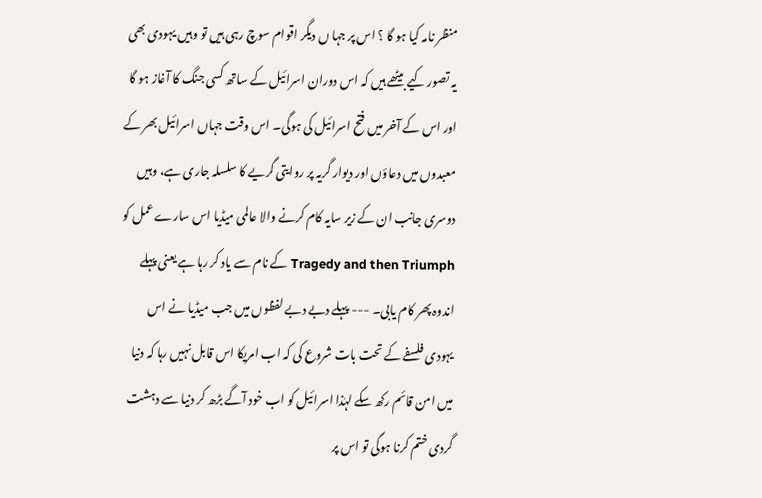منظر نامہ کیا ہو گا ؟ اس پر جہا ں دیگر اقوام سوچ رہی ہیں تو وہیں یہودی بھی یہ تصور کیے بیٹھے ہیں کہ اس دوران اسرائیل کے ساتھ کسی جنگ کا آغاز ہو گا اور اس کے آخر میں فتح اسرائیل کی ہوگی۔ اس وقت جہاں اسرائیل بھر کے معبدوں میں دعاؤں اور دیوار گریہ پر روایتی گریے کا سلسلہ جاری ہے، وہیں دوسری جانب ان کے زیر سایہ کام کرنے والا عالمی میڈیا اس سارے عمل کو Tragedy and then Triumph کے نام سے یاد کر رہا ہے یعنی پہلے اندوہ پھر کام یابی۔ --- پہلے دبے دبے لفظوں میں جب میڈیا نے اس یہودی فلسفے کے تحت بات شروع کی کہ اب امریکا اس قابل نہیں رہا کہ دنیا میں امن قائم رکھ سکے لہٰذا اسرائیل کو اب خود آگے بڑھ کر دنیا سے دہشت گردی ختم کرنا ہوگی تو اس پر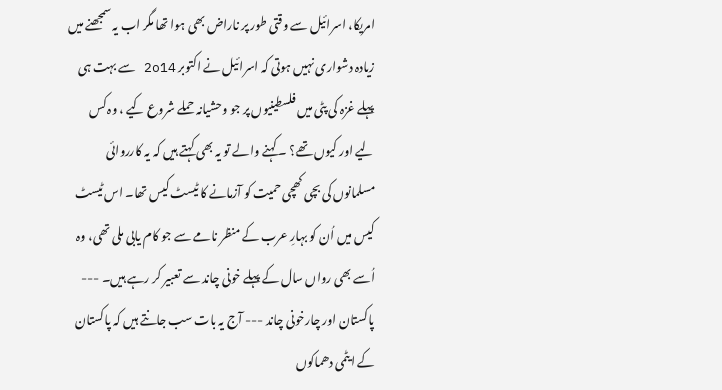امریکا، اسرائیل سے وقتی طور پر ناراض بھی ہوا تھا مگر اب یہ سمجھنے میں زیادہ دشواری نہیں ہوتی کہ اسرائیل نے اکتوبر 2o14 سے بہت ہی پہلے غزہ کی پٹی میں فلسطینیوں پر جو وحشیانہ حملے شروع کیے ، وہ کس لیے اور کیوں تھے؟ ۔ کہنے والے تو یہ بھی کہتے ہیں کہ یہ کارروائی مسلمانوں کی بچی کھچی حمیت کو آزمانے کا ٹیسٹ کیس تھا۔ اس ٹیسٹ کیس میں اُن کو بہارِ عرب کے منظر نامے سے جو کام یابی ملی تھی، وہ اُسے بھی رواں سال کے پہلے خونی چاند سے تعبیر کر رہے ہیں۔ --- پاکستان اور چارخونی چاند --- آج یہ بات سب جانتے ہیں کہ پاکستان کے ایٹمی دھماکوں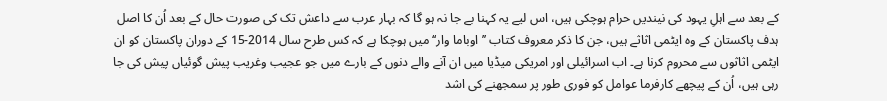کے بعد سے اہلِ یہود کی نیندیں حرام ہوچکی ہیں، اس لیے یہ کہنا بے جا نہ ہو گا کہ بہار عرب سے داعش تک کی صورت حال کے بعد اُن کا اصل ہدف پاکستان کے وہ ایٹمی اثاثے ہیں، جن کا ذکر معروف کتاب ’’اوباما وار‘‘ میں ہوچکا ہے کہ کس طرح سال 2014-15 کے دوران پاکستان کو ان ایٹمی اثاثوں سے محروم کرنا ہے۔ اب اسرائیلی اور امریکی میڈیا میں ان آنے والے دنوں کے بارے میں جو عجیب وغریب پیش گوئیاں پیش کی جا رہی ہیں، اُن کے پیچھے کارفرما عوامل کو فوری طور پر سمجھنے کی اشد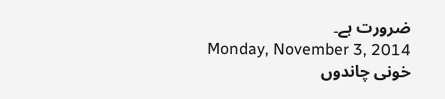ضرورت ہے۔
Monday, November 3, 2014
خونی چاندوں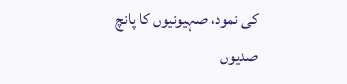کی نمود، صہیونیوں کا پانچ صدیوں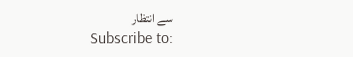سے انتظار
Subscribe to: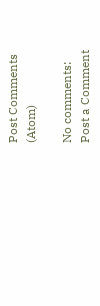Post Comments (Atom)

No comments:
Post a Comment